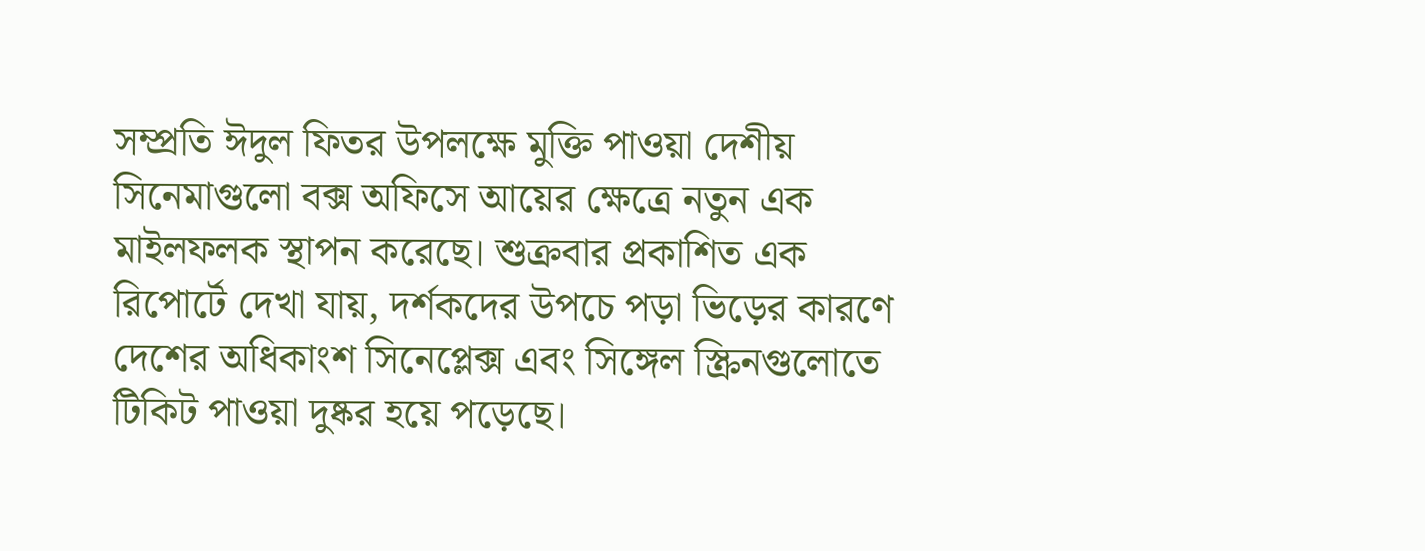সম্প্রতি ঈদুল ফিতর উপলক্ষে মুক্তি পাওয়া দেশীয় সিনেমাগুলো বক্স অফিসে আয়ের ক্ষেত্রে নতুন এক মাইলফলক স্থাপন করেছে। শুক্রবার প্রকাশিত এক রিপোর্টে দেখা যায়, দর্শকদের উপচে পড়া ভিড়ের কারণে দেশের অধিকাংশ সিনেপ্লেক্স এবং সিঙ্গেল স্ক্রিনগুলোতে টিকিট পাওয়া দুষ্কর হয়ে পড়েছে।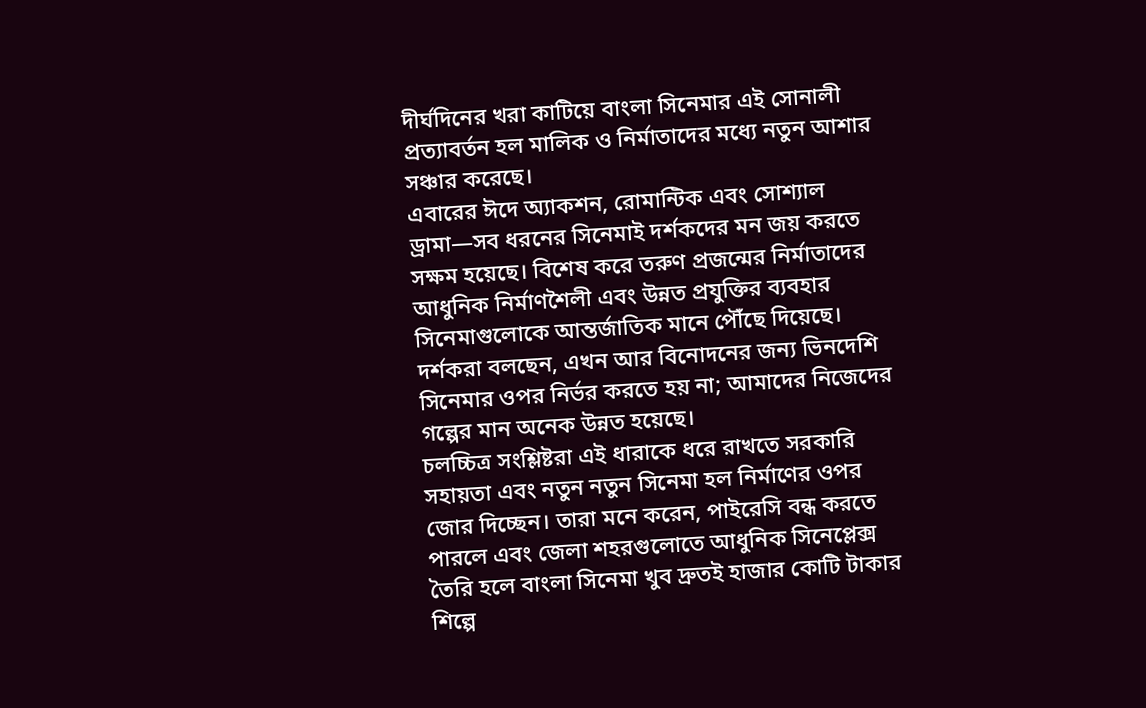দীর্ঘদিনের খরা কাটিয়ে বাংলা সিনেমার এই সোনালী প্রত্যাবর্তন হল মালিক ও নির্মাতাদের মধ্যে নতুন আশার সঞ্চার করেছে।
এবারের ঈদে অ্যাকশন, রোমান্টিক এবং সোশ্যাল ড্রামা—সব ধরনের সিনেমাই দর্শকদের মন জয় করতে সক্ষম হয়েছে। বিশেষ করে তরুণ প্রজন্মের নির্মাতাদের আধুনিক নির্মাণশৈলী এবং উন্নত প্রযুক্তির ব্যবহার সিনেমাগুলোকে আন্তর্জাতিক মানে পৌঁছে দিয়েছে। দর্শকরা বলছেন, এখন আর বিনোদনের জন্য ভিনদেশি সিনেমার ওপর নির্ভর করতে হয় না; আমাদের নিজেদের গল্পের মান অনেক উন্নত হয়েছে।
চলচ্চিত্র সংশ্লিষ্টরা এই ধারাকে ধরে রাখতে সরকারি সহায়তা এবং নতুন নতুন সিনেমা হল নির্মাণের ওপর জোর দিচ্ছেন। তারা মনে করেন, পাইরেসি বন্ধ করতে পারলে এবং জেলা শহরগুলোতে আধুনিক সিনেপ্লেক্স তৈরি হলে বাংলা সিনেমা খুব দ্রুতই হাজার কোটি টাকার শিল্পে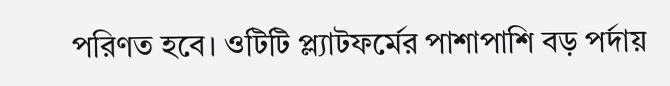পরিণত হবে। ওটিটি প্ল্যাটফর্মের পাশাপাশি বড় পর্দায়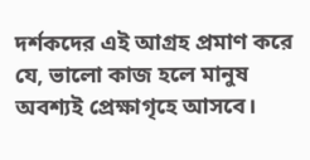দর্শকদের এই আগ্রহ প্রমাণ করে যে, ভালো কাজ হলে মানুষ অবশ্যই প্রেক্ষাগৃহে আসবে।